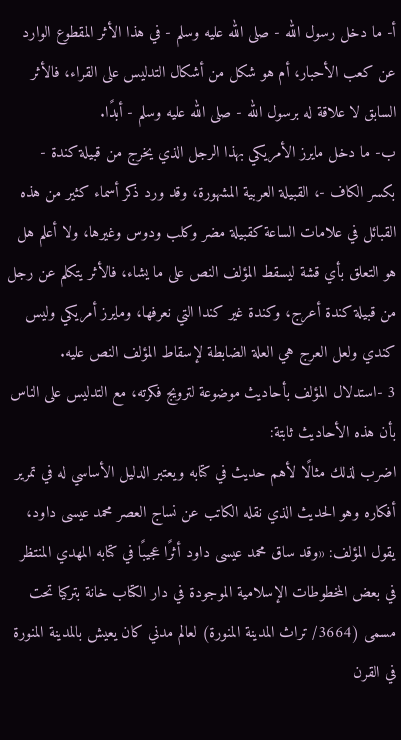أ- ما دخل رسول الله - صلى الله عليه وسلم - في هذا الأثر المقطوع الوارد عن كعب الأحبار، أم هو شكل من أشكال التدليس على القراء، فالأثر السابق لا علاقة له برسول الله - صلى الله عليه وسلم - أبدًا.
ب- ما دخل مايرز الأمريكي بهذا الرجل الذي يخرج من قبيلة كندة - بكسر الكاف -، القبيلة العربية المشهورة، وقد ورد ذكر أسماء كثير من هذه القبائل في علامات الساعة كقبيلة مضر وكلب ودوس وغيرها، ولا أعلم هل هو التعلق بأي قشة ليسقط المؤلف النص على ما يشاء، فالأثر يتكلم عن رجل من قبيلة كندة أعرج، وكندة غير كندا التي نعرفها، ومايرز أمريكي وليس كندي ولعل العرج هي العلة الضابطة لإسقاط المؤلف النص عليه.
3 -استدلال المؤلف بأحاديث موضوعة لترويج فكرته، مع التدليس على الناس بأن هذه الأحاديث ثابتة:
اضرب لذلك مثالًا لأهم حديث في كتابه ويعتبر الدليل الأساسي له في تمرير أفكاره وهو الحديث الذي نقله الكاتب عن نساج العصر محمد عيسى داود، يقول المؤلف: «وقد ساق محمد عيسى داود أثرًا عجيبًا في كتابه المهدي المنتظر في بعض المخطوطات الإسلامية الموجودة في دار الكتاب خانة بتركيا تحت مسمى (3664/ تراث المدينة المنورة) لعالم مدني كان يعيش بالمدينة المنورة في القرن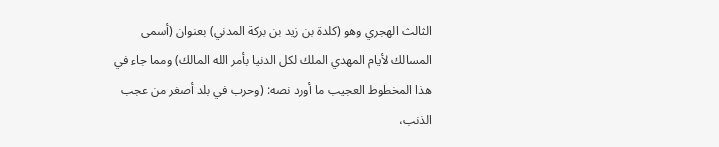الثالث الهجري وهو (كلدة بن زيد بن بركة المدني) بعنوان (أسمى المسالك لأيام المهدي الملك لكل الدنيا بأمر الله المالك) ومما جاء في هذا المخطوط العجيب ما أورد نصه: (وحرب في بلد أصغر من عجب الذنب،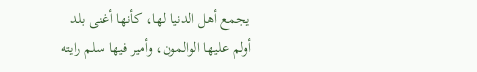يجمع أهل الدنيا لها، كأنها أغنى بلد أولم عليها الوالمون، وأمير فيها سلم رايته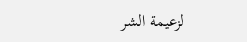لزعيمة الشر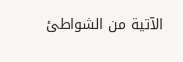الآتية من الشواطئ